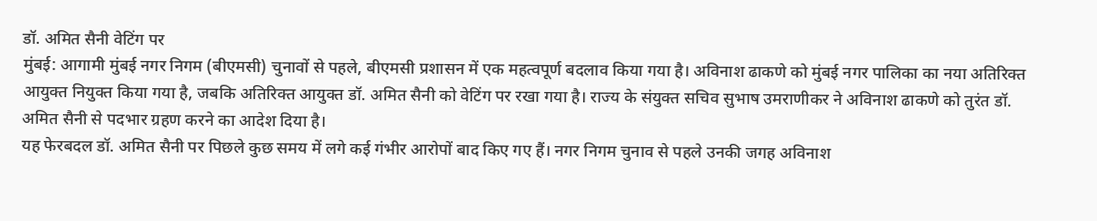डॉ. अमित सैनी वेटिंग पर
मुंबई: आगामी मुंबई नगर निगम (बीएमसी) चुनावों से पहले, बीएमसी प्रशासन में एक महत्वपूर्ण बदलाव किया गया है। अविनाश ढाकणे को मुंबई नगर पालिका का नया अतिरिक्त आयुक्त नियुक्त किया गया है, जबकि अतिरिक्त आयुक्त डॉ. अमित सैनी को वेटिंग पर रखा गया है। राज्य के संयुक्त सचिव सुभाष उमराणीकर ने अविनाश ढाकणे को तुरंत डॉ. अमित सैनी से पदभार ग्रहण करने का आदेश दिया है।
यह फेरबदल डॉ. अमित सैनी पर पिछले कुछ समय में लगे कई गंभीर आरोपों बाद किए गए हैं। नगर निगम चुनाव से पहले उनकी जगह अविनाश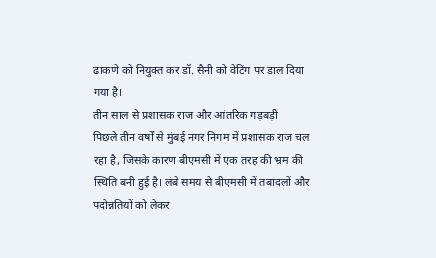ढाकणे को नियुक्त कर डॉ. सैनी को वेटिंग पर डाल दिया गया है।
तीन साल से प्रशासक राज और आंतरिक गड़बड़ी
पिछले तीन वर्षों से मुंबई नगर निगम में प्रशासक राज चल रहा है, जिसके कारण बीएमसी में एक तरह की भ्रम की स्थिति बनी हुई है। लंबे समय से बीएमसी में तबादलों और पदोन्नतियों को लेकर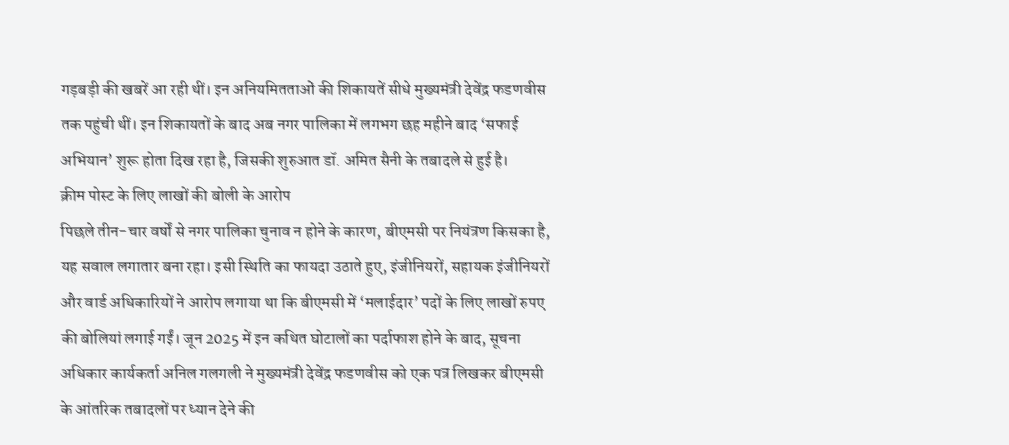गड़बड़ी की खबरें आ रही थीं। इन अनियमितताओं की शिकायतें सीधे मुख्यमंत्री देवेंद्र फडणवीस तक पहुंची थीं। इन शिकायतों के बाद अब नगर पालिका में लगभग छह महीने बाद ‘सफाई अभियान’ शुरू होता दिख रहा है, जिसकी शुरुआत डॉ. अमित सैनी के तबादले से हुई है।
क्रीम पोस्ट के लिए लाखों की बोली के आरोप
पिछले तीन-चार वर्षों से नगर पालिका चुनाव न होने के कारण, बीएमसी पर नियंत्रण किसका है, यह सवाल लगातार बना रहा। इसी स्थिति का फायदा उठाते हुए, इंजीनियरों, सहायक इंजीनियरों और वार्ड अधिकारियों ने आरोप लगाया था कि बीएमसी में ‘मलाईदार’ पदों के लिए लाखों रुपए की बोलियां लगाई गईं। जून 2025 में इन कथित घोटालों का पर्दाफाश होने के बाद, सूचना अधिकार कार्यकर्ता अनिल गलगली ने मुख्यमंत्री देवेंद्र फडणवीस को एक पत्र लिखकर बीएमसी के आंतरिक तबादलों पर ध्यान देने की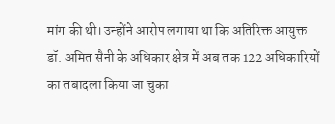मांग की थी। उन्होंने आरोप लगाया था कि अतिरिक्त आयुक्त डॉ. अमित सैनी के अधिकार क्षेत्र में अब तक 122 अधिकारियों का तबादला किया जा चुका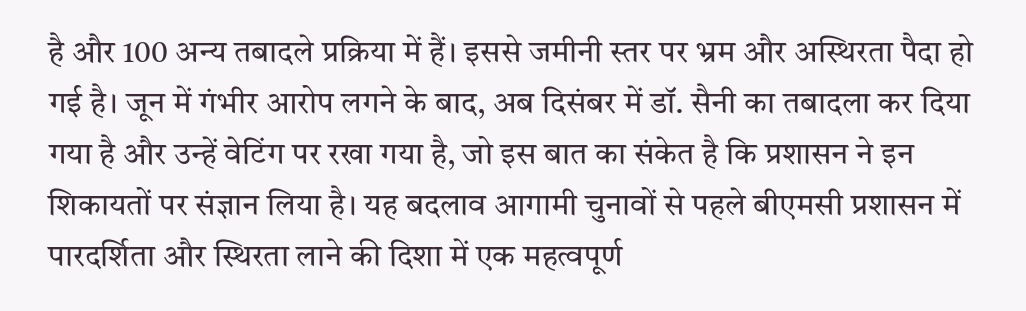है और 100 अन्य तबादले प्रक्रिया में हैं। इससे जमीनी स्तर पर भ्रम और अस्थिरता पैदा हो गई है। जून में गंभीर आरोप लगने के बाद, अब दिसंबर में डॉ. सैनी का तबादला कर दिया गया है और उन्हें वेटिंग पर रखा गया है, जो इस बात का संकेत है कि प्रशासन ने इन शिकायतों पर संज्ञान लिया है। यह बदलाव आगामी चुनावों से पहले बीएमसी प्रशासन में पारदर्शिता और स्थिरता लाने की दिशा में एक महत्वपूर्ण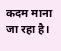कदम माना जा रहा है।